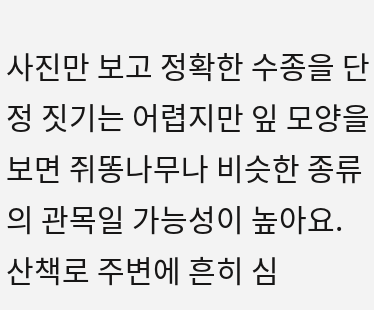사진만 보고 정확한 수종을 단정 짓기는 어렵지만 잎 모양을 보면 쥐똥나무나 비슷한 종류의 관목일 가능성이 높아요. 산책로 주변에 흔히 심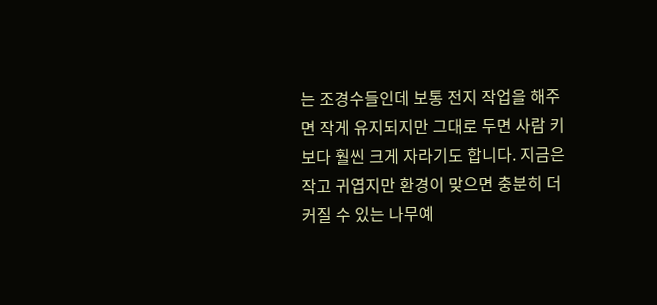는 조경수들인데 보통 전지 작업을 해주면 작게 유지되지만 그대로 두면 사람 키보다 훨씬 크게 자라기도 합니다. 지금은 작고 귀엽지만 환경이 맞으면 충분히 더 커질 수 있는 나무예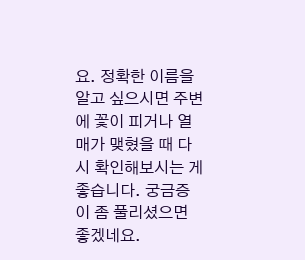요. 정확한 이름을 알고 싶으시면 주변에 꽃이 피거나 열매가 맺혔을 때 다시 확인해보시는 게 좋습니다. 궁금증이 좀 풀리셨으면 좋겠네요.